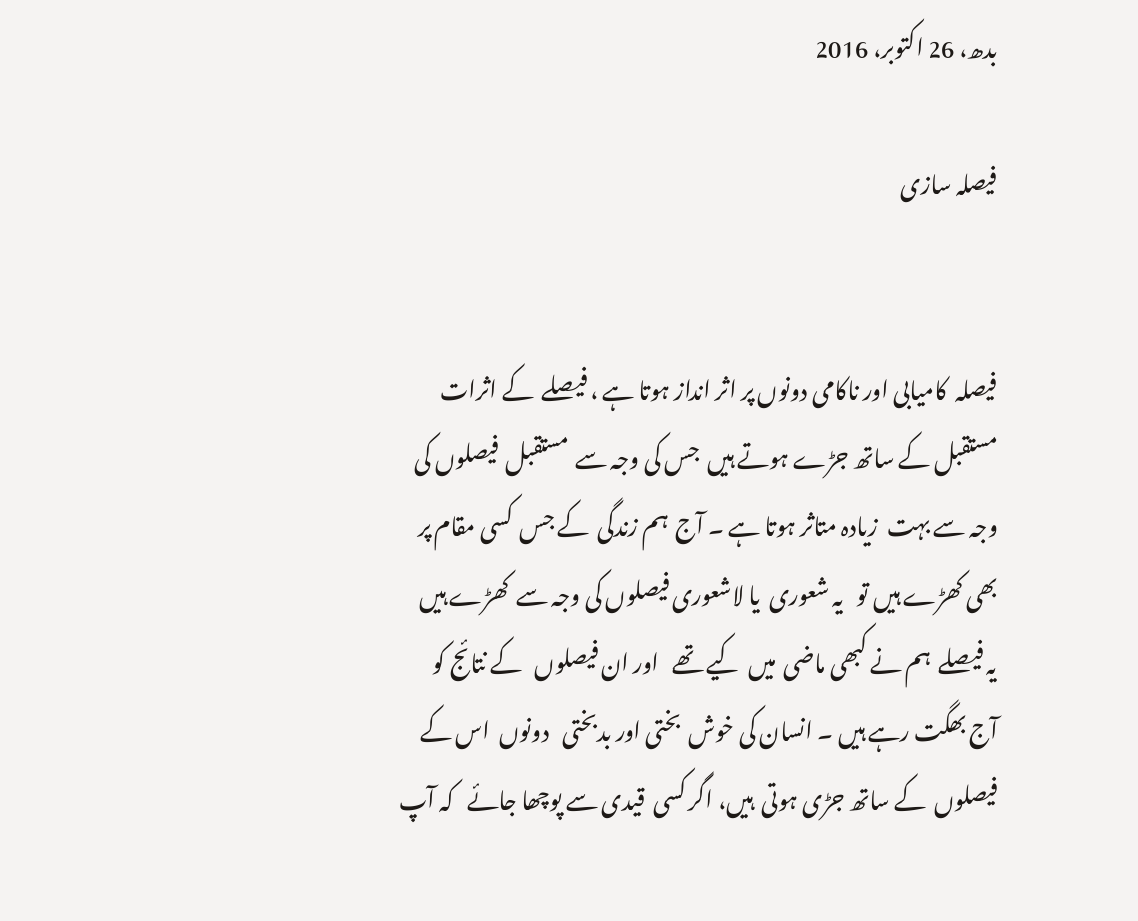بدھ، 26 اکتوبر، 2016

فیصلہ سازی


فیصلہ  کامیابی اور ناکامی دونوں پر اثر انداز ہوتا ہے ، فیصلے  کے اثرات مستقبل کے ساتھ جڑے ہوتے ہیں  جس کی وجہ سے  مستقبل  فیصلوں کی وجہ سے بہت  زیادہ متاثر ہوتا ہے ۔ آج  ہم زندگی  کے جس  کسی مقام پر  بھی کھڑے ہیں تو   یہ شعوری  یا لاشعوری فیصلوں کی وجہ سے  کھڑے ہیں  یہ فیصلے  ہم نے کبھی ماضی  میں  کیے تھے   اور ان فیصلوں   کے نتائج کو آج بھگت رہے ہیں ۔ انسان کی خوش  بختی اور بدبختی   دونوں  اس کے فیصلوں  کے ساتھ جڑی ہوتی  ہیں، اگر کسی  قیدی سے پوچھا جائے   کہ آپ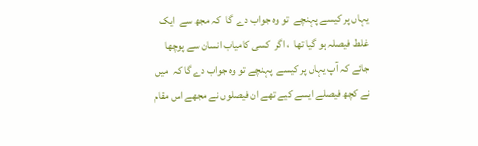یہاں پر کیسے پہنچے  تو وہ جواب دے  گا  کہ مجھ سے  ایک غلط فیصلہ ہو گیا تھا  ، اگر  کسی کامیاب انسان سے پوچھا جائے کہ آپ یہاں پر کیسے  پہنچے تو وہ جواب دے گا کہ  میں نے کچھ فیصلے ایسے کیے تھے ان فیصلوں نے مجھے اس مقام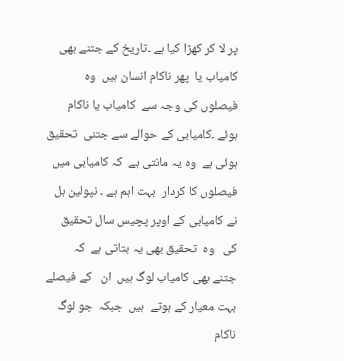پر لا کر کھڑا کیا ہے ۔تاریخ کے جتنے بھی کامیاب یا  پھر ناکام انسان ہیں  وہ فیصلوں کی وجہ سے  کامیاب یا ناکام  ہوئے ۔کامیابی کے حوالے سے جتنی  تحقیق  ہوئی ہے  وہ یہ مانتی ہے  کہ کامیابی میں فیصلوں کا کردار  بہت اہم ہے ۔ نپولین ہل   نے کامیابی کے اوپر پچیس سال تحقیق کی   وہ  تحقیق بھی یہ بتاتی ہے  کہ  جتنے بھی کامیاب لوگ ہیں  ان   کے فیصلے بہت معیار کے ہوتے  ہیں  جبکہ  جو لوگ ناکام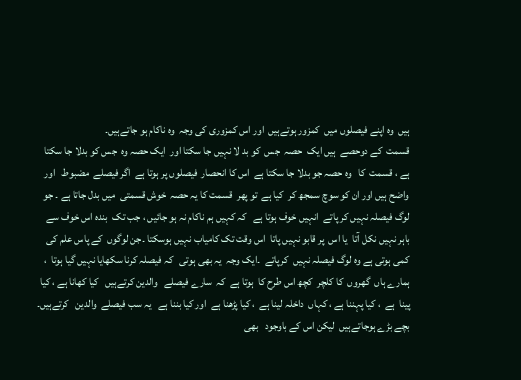ہیں  وہ اپنے فیصلوں میں  کمزور ہوتےہیں  اور اس کمزوری کی وجہ  وہ ناکام ہو جاتےہیں۔
قسمت  کے دوحصے  ہیں ایک  حصہ  جس  کو بد لا نہیں جا سکتا اور  ایک حصہ وہ  جس کو بدلا جا سکتا ہے ، قسمت  کا   وہ حصہ جو بدلا جا سکتا ہے  اس کا انحصار  فیصلوں پر ہوتا ہے  اگر فیصلے  مضبوط   اور واضح ہیں اور ان کو سوچ سمجھ کر  کیا ہے  تو پھر  قسمت کا یہ حصہ  خوش قسمتی  میں بدل جاتا ہے ۔ جو لوگ فیصلہ نہیں کر پاتے  انہیں خوف ہوتا ہے   کہ کہیں ہم ناکام نہ ہو جائیں ، جب تک  بندہ اس خوف سے باہر نہیں نکل آتا  یا اس  پر قابو نہیں پاتا  اس وقت تک کامیاب نہیں ہوسکتا ۔جن لوگوں  کے پاس علم کی کمی ہوتی ہے وہ لوگ فیصلہ نہیں  کرپاتے  ۔ایک وجہ  یہ بھی ہوتی   کہ فیصلہ کرنا سکھایا نہیں گیا ہوتا  ، ہمارے ہاں  گھروں  کا کلچر  کچھ اس طرح کا  ہوتا ہے  کہ  سارے فیصلے   والدین کرتےہیں   کیا کھانا ہے ، کیا پینا  ہے  ، کیا پہننا ہے ، کہاں  داخلہ لینا ہے  ، کیا پڑھنا ہے  اور کیا بننا ہے   یہ سب فیصلے  والدین   کرتےہیں۔ بچے بڑے ہوجاتےہیں  لیکن اس کے باوجود   بھی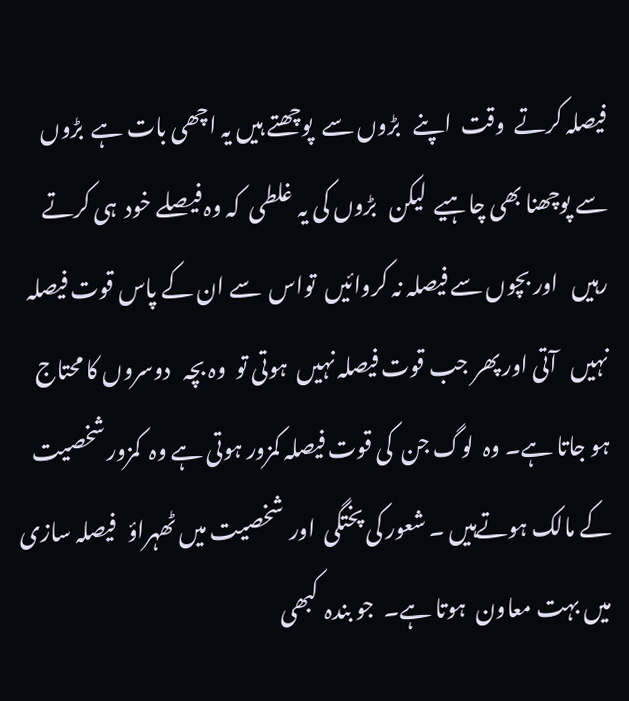فیصلہ کرتے  وقت  اپنے   بڑوں سے  پوچھتے ہیں یہ اچھی بات ہے  بڑوں سے پوچھنا بھی چاہیے  لیکن   بڑوں کی یہ غلطی  کہ وہ فیصلے خود  ہی کرتے رہیں   اور بچوں سے فیصلہ نہ کروائیں  تواس  سے ان کے پاس قوت فیصلہ  نہیں   آتی اور پھر جب قوت فیصلہ نہیں  ہوتی تو  وہ بچہ   دوسروں کا محتاج ہو جاتا ہے۔ وہ  لوگ جن  کی قوت فیصلہ کمزور ہوتی ہے وہ  کمزور شخصیت کے مالک ہوتےہیں ۔ شعور کی پختگی  اور  شخصیت میں ٹھہراؤ   فیصلہ سازی   میں بہت معاون  ہوتا ہے۔  جو بندہ  کبھی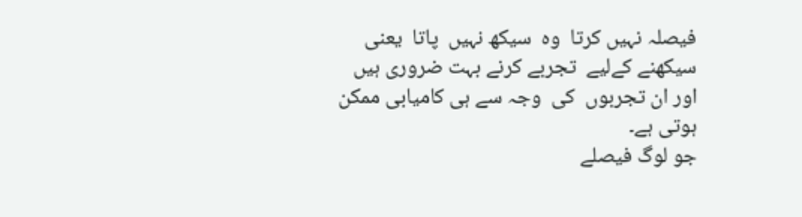فیصلہ نہیں کرتا  وہ  سیکھ نہیں  پاتا  یعنی سیکھنے کےلیے  تجربے کرنے بہت ضروری ہیں  اور ان تجربوں  کی  وجہ سے ہی کامیابی ممکن ہوتی ہے۔
جو لوگ فیصلے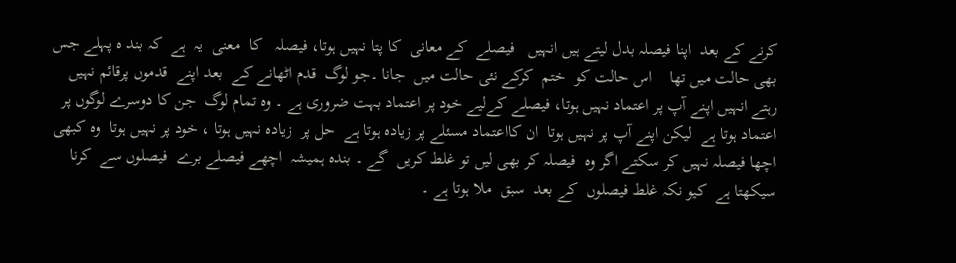کرنے کے بعد  اپنا فیصلہ بدل لیتے ہیں انہیں   فیصلے  کے معانی  کا پتا نہیں ہوتا، فیصلہ   کا  معنی  یہ  ہے  کہ بند ہ پہلے جس بھی حالت میں تھا    اس حالت کو  ختم  کرکے نئی حالت میں  جانا ۔جو لوگ  قدم اٹھانے کے  بعد اپنے  قدموں پرقائم نہیں رہتے انہیں اپنے آپ پر اعتماد نہیں ہوتا، فیصلے کےلیے خود پر اعتماد بہت ضروری ہے ۔ وہ تمام لوگ  جن کا دوسرے لوگوں پر اعتماد ہوتا ہے  لیکن اپنے آپ پر نہیں ہوتا  ان کااعتماد مسئلے پر زیادہ ہوتا ہے  حل پر  زیادہ نہیں ہوتا ، خود پر نہیں ہوتا  وہ کبھی اچھا فیصلہ نہیں کر سکتے اگر وہ  فیصلہ کر بھی لیں تو غلط کریں  گے ۔ بندہ ہمیشہ  اچھے فیصلے برے  فیصلوں سے  کرنا سیکھتا ہے  کیو نکہ غلط فیصلوں  کے بعد  سبق  ملا ہوتا ہے ۔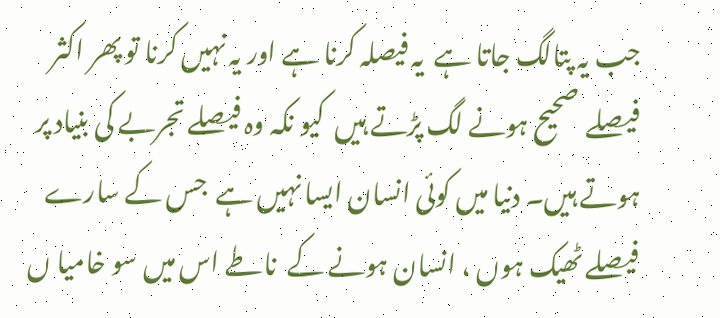جب یہ پتالگ جاتا ہے  یہ فیصلہ کرنا ہے اور یہ نہیں کرنا تو پھر اکثر فیصلے  صحیح ہونے لگ پڑتے ہیں  کیو نکہ وہ فیصلے تجربے کی بنیاد پر  ہوتے ہیں۔ دنیا میں کوئی انسان ایسا نہیں ہے  جس کے سارے فیصلے ٹھیک ہوں ، انسان ہونے کے  ناطے اس میں سو خامیا ں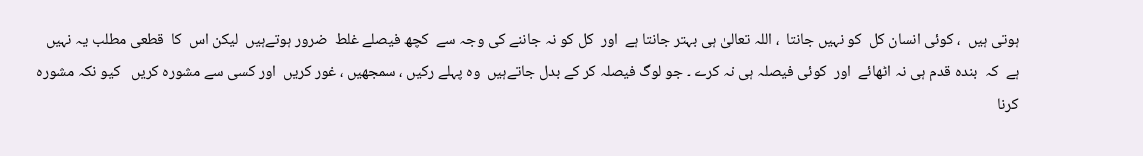ہوتی ہیں  ، کوئی انسان کل  کو نہیں جانتا  ، اللہ تعالیٰ ہی بہتر جانتا ہے  اور  کل کو نہ جاننے کی وجہ سے  کچھ فیصلے غلط  ضرور ہوتےہیں  لیکن اس  کا  قطعی مطلب یہ نہیں ہے  کہ  بندہ قدم ہی نہ اٹھائے  اور  کوئی فیصلہ ہی نہ کرے ۔ جو لوگ فیصلہ کر کے بدل جاتےہیں  وہ پہلے رکیں ، سمجھیں ، غور کریں  اور کسی سے مشورہ کریں   کیو نکہ مشورہ کرنا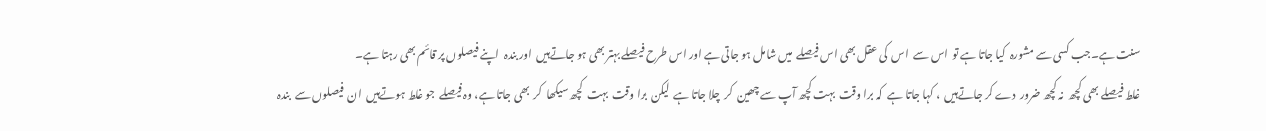سنت ہے۔جب کسی سے مشورہ  کیا جاتا ہے تو  اس سے  اس  کی عقل بھی اس فیصلے  میں شامل ہو جاتی ہے اور اس طرح فیصلے بہتر بھی ہو جاتےہیں  اور بندہ  اپنے فیصلوں پر قائم بھی رہتا ہے۔
غلط فیصلے بھی کچھ  نہ کچھ ضرور  دے کر جاتےہیں  ، کہا جاتا ہے  کہ برا وقت  بہت کچھ آپ سے چھین  کر  چلا جاتا ہے  لیکن  برا وقت  بہت  کچھ سیکھا  کر  بھی جاتا ہے، وہ فیصلے  جو غلط ہوتےہیں  ان  فیصلوں سے  بندہ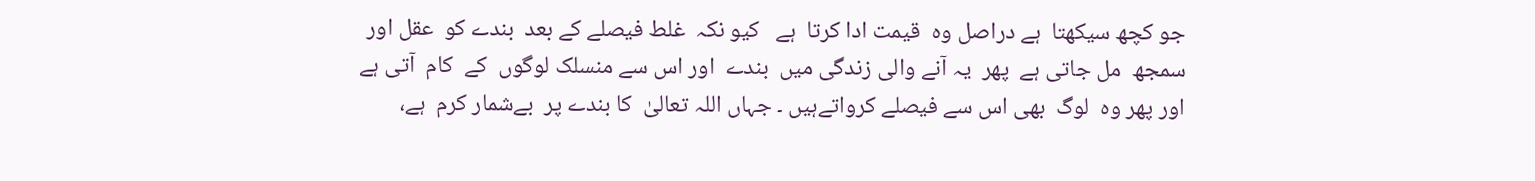جو کچھ سیکھتا  ہے دراصل وہ  قیمت ادا کرتا  ہے   کیو نکہ  غلط فیصلے کے بعد  بندے کو  عقل اور سمجھ  مل جاتی ہے  پھر  یہ آنے والی زندگی میں  بندے  اور اس سے منسلک لوگوں  کے  کام  آتی ہے اور پھر وہ  لوگ  بھی اس سے فیصلے کرواتےہیں ۔ جہاں اللہ تعالیٰ  کا بندے پر  بےشمار کرم  ہے،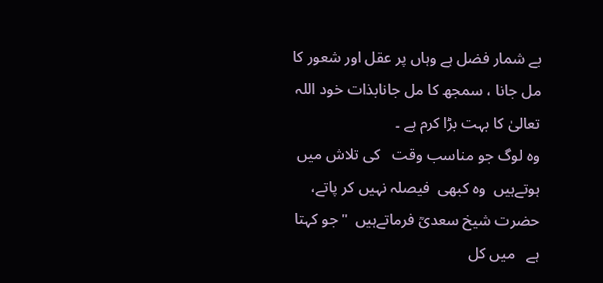بے شمار فضل ہے وہاں پر عقل اور شعور کا  مل جانا ، سمجھ کا مل جانابذات خود اللہ تعالیٰ کا بہت بڑا کرم ہے ۔
وہ لوگ جو مناسب وقت   کی تلاش میں ہوتےہیں  وہ کبھی  فیصلہ نہیں کر پاتے، حضرت شیخ سعدیؒ فرماتےہیں  "جو کہتا ہے   میں کل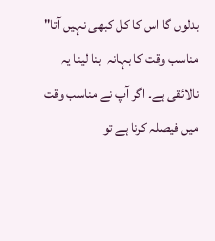بدلوں گا اس کا کل کبھی نہیں آتا" مناسب وقت کا بہانہ  بنا لینا یہ نالائقی ہے۔ اگر آپ نے مناسب وقت  میں فیصلہ کرنا ہے تو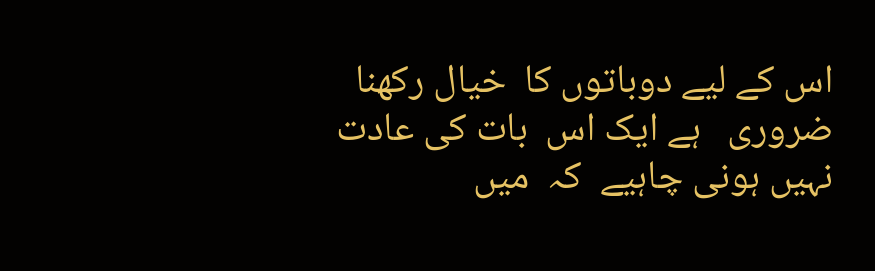اس کے لیے دوباتوں کا  خیال رکھنا  ضروری   ہے ایک اس  بات کی عادت نہیں ہونی چاہیے  کہ  میں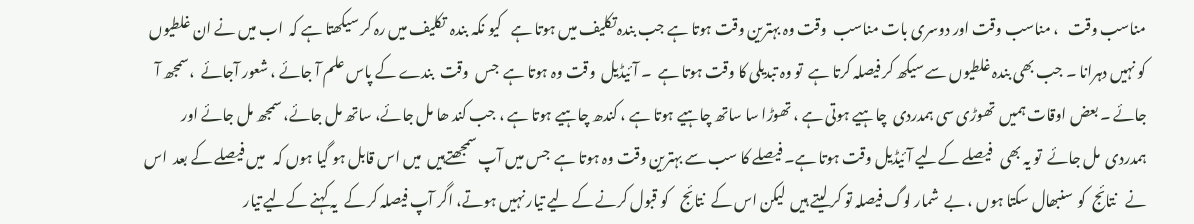مناسب وقت   ، مناسب وقت اور دوسری بات مناسب  وقت وہ بہترین وقت ہوتا ہے جب بندہ تکلیف میں ہوتا ہے   کیو نکہ بندہ  تکلیف میں رہ کر سیکھتا ہے کہ  اب میں نے ان غلطیوں  کو نہیں دہرانا ۔ جب بھی بندہ غلطیوں سے سیکھ کر فیصلہ کرتا ہے  تو وہ تبدیلی کا وقت ہوتا ہے  ۔ آئیڈیل  وقت وہ ہوتا ہے  جس  وقت  بندے کے پاس علم آ جائے ، شعور آجائے  ،سمجھ آ جائے ۔ بعض اوقات ہمیں  تھوڑی سی ہمدردی  چاہیے ہوتی ہے ، تھوڑا سا ساتھ چاہیے ہوتا ہے ، کندھ چاہیے ہوتا ہے ، جب کند ھا مل جائے، ساتھ مل جائے، سمجھ مل جائے اور  ہمدردی  مل جائے  تو یہ بھی   فیصلے کےلیے آئیڈیل وقت ہوتا ہے۔ فیصلے کا سب سے بہترین وقت وہ ہوتا ہے  جس میں آپ سمجھتےہیں  میں اس قابل ہو گیا ہوں کہ   میں فیصلے کے بعد  اس نے   نتائج  کو  سنبھال سکتا ہوں ، بے  شمار لوگ فیصلہ تو کر لیتے ہیں  لیکن اس کے  نتائج    کو قبول کرنے کے لیے تیار نہیں ہوتے، اگر آپ فیصلہ کر کے  یہ کہنے کےلیے تیار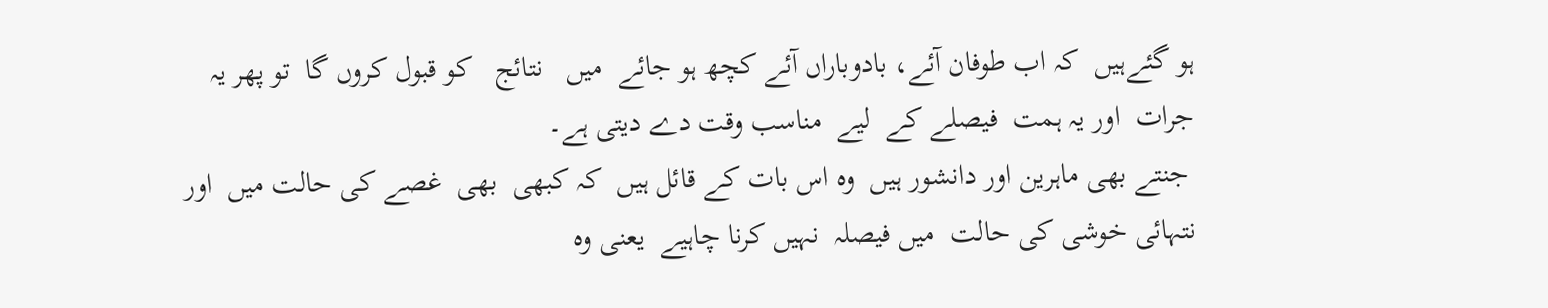ہو گئےہیں  کہ اب طوفان آئے، بادوباراں آئے کچھ ہو جائے  میں   نتائج   کو قبول کروں گا  تو پھر یہ جرات  اور یہ ہمت  فیصلے کے  لیے  مناسب وقت دے دیتی ہے۔
 جنتے بھی ماہرین اور دانشور ہیں  وہ اس بات کے قائل ہیں  کہ کبھی  بھی  غصے کی حالت میں  اور نتہائی خوشی کی حالت  میں فیصلہ  نہیں کرنا چاہیے  یعنی وہ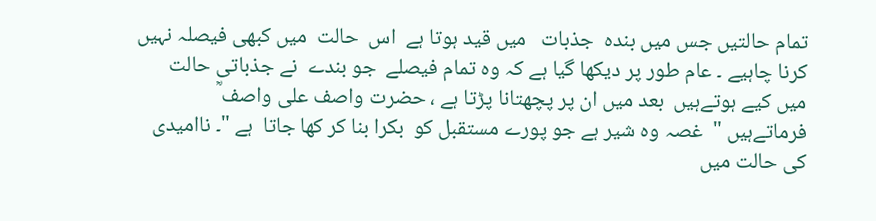تمام حالتیں جس میں بندہ  جذبات   میں قید ہوتا ہے  اس  حالت  میں کبھی فیصلہ نہیں کرنا چاہیے ۔ عام طور پر دیکھا گیا ہے کہ وہ تمام فیصلے  جو بندے  نے جذباتی حالت میں کیے ہوتےہیں  بعد میں ان پر پچھتانا پڑتا ہے ، حضرت واصف علی واصف ؒ فرماتےہیں "  غصہ وہ شیر ہے جو پورے مستقبل کو  بکرا بنا کر کھا جاتا  ہے "۔ ناامیدی   کی حالت میں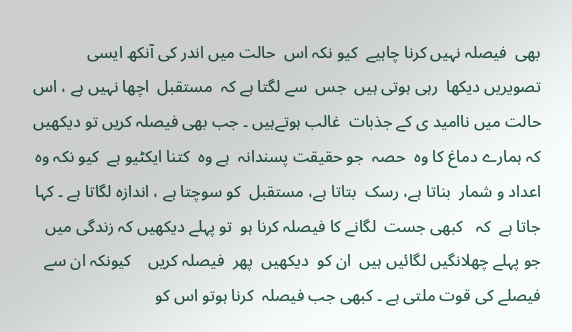بھی  فیصلہ نہیں کرنا چاہیے  کیو نکہ اس  حالت میں اندر کی آنکھ ایسی تصویریں دیکھا  رہی ہوتی ہیں  جس  سے لگتا ہے کہ  مستقبل  اچھا نہیں ہے ، اس حالت میں ناامید ی کے جذبات  غالب ہوتےہیں ۔ جب بھی فیصلہ کریں تو دیکھیں   کہ ہمارے دماغ کا وہ  حصہ  جو حقیقت پسندانہ  ہے وہ  کتنا ایکٹیو ہے  کیو نکہ وہ  اعداد و شمار  بناتا ہے، رسک  بتاتا ہے، مستقبل  کو سوچتا ہے ، اندازہ لگاتا ہے ۔ کہا جاتا ہے  کہ   کبھی جست  لگانے کا فیصلہ کرنا ہو  تو پہلے دیکھیں کہ زندگی میں جو پہلے چھلانگیں لگائیں ہیں  ان کو  دیکھیں  پھر  فیصلہ کریں    کیونکہ ان سے فیصلے کی قوت ملتی ہے ۔ کبھی جب فیصلہ  کرنا ہوتو اس کو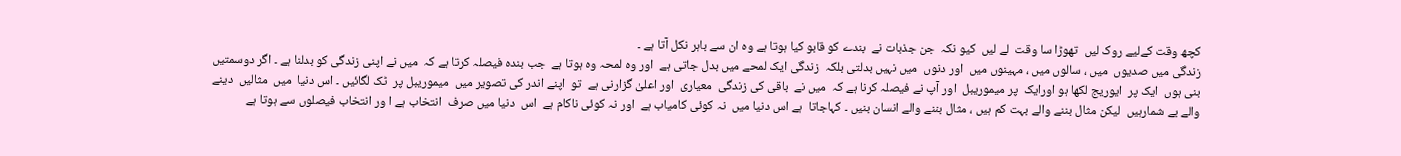کچھ وقت کےلیے روک لیں  تھوڑا سا وقت  لے لیں  کیو نکہ  جن جذبات نے  بندے کو قابو کیا ہوتا ہے وہ ان سے باہر نکل آتا ہے ۔
زندگی میں صدیوں  میں ، سالوں میں ، مہینوں میں  اور دنوں  میں نہیں بدلتی بلکہ  زندگی ایک لمحے میں بدل جاتی ہے  اور وہ لمحہ وہ ہوتا ہے  جب بندہ فیصلہ کرتا ہے کہ  میں نے اپنی زندگی کو بدلنا ہے ۔ اگر دوسمتیں بنی ہوں  ایک پر  ایوریج لکھا ہو اورایک  پر میموریبل  اور آپ نے فیصلہ کرنا ہے کہ  میں نے  باقی کی زندگی  معیاری  اور اعلیٰ گزارنی ہے  تو  اپنے اندر کی تصویر میں  میموریبل پر  ٹک لگائیں ۔ اس دنیا  میں  مثالیں  دینے والے بے شمارہیں  لیکن مثال بننے والے بہت کم ہیں ، مثال بننے والے انسان بنیں ۔ کہاجاتا  ہے اس دنیا میں  نہ کوئی کامیاب ہے  اور نہ کوئی ناکام ہے  اس  دنیا میں صرف  انتخاب ہے ا ور انتخاب فیصلوں سے ہوتا ہے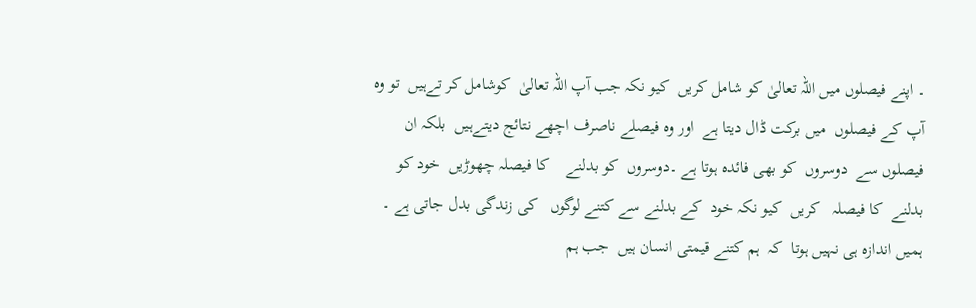۔ اپنے فیصلوں میں اللہ تعالیٰ کو شامل کریں  کیو نکہ جب آپ اللہ تعالیٰ  کوشامل کر تےہیں  تو وہ آپ کے فیصلوں  میں برکت ڈال دیتا ہے  اور وہ فیصلے ناصرف اچھے نتائج دیتےہیں  بلکہ ان فیصلوں سے  دوسروں  کو بھی فائدہ ہوتا ہے ۔دوسروں  کو بدلنے    کا فیصلہ چھوڑیں  خود کو بدلنے  کا فیصلہ   کریں  کیو نکہ خود  کے بدلنے سے کتنے لوگوں   کی زندگی بدل جاتی ہے ۔ ہمیں اندازہ ہی نہیں ہوتا  کہ  ہم کتنے قیمتی انسان ہیں  جب ہم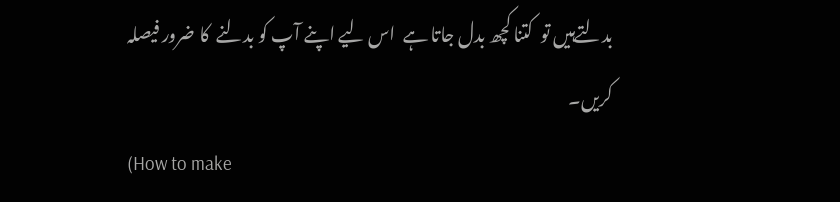بدلتےہیں تو  کتنا کچھ بدل جاتا ہے  اس لیے اپنے آپ کو بدلنے  کا ضرور فیصلہ کریں۔
(How to make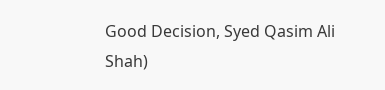Good Decision, Syed Qasim Ali Shah)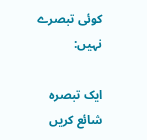کوئی تبصرے نہیں:

ایک تبصرہ شائع کریں